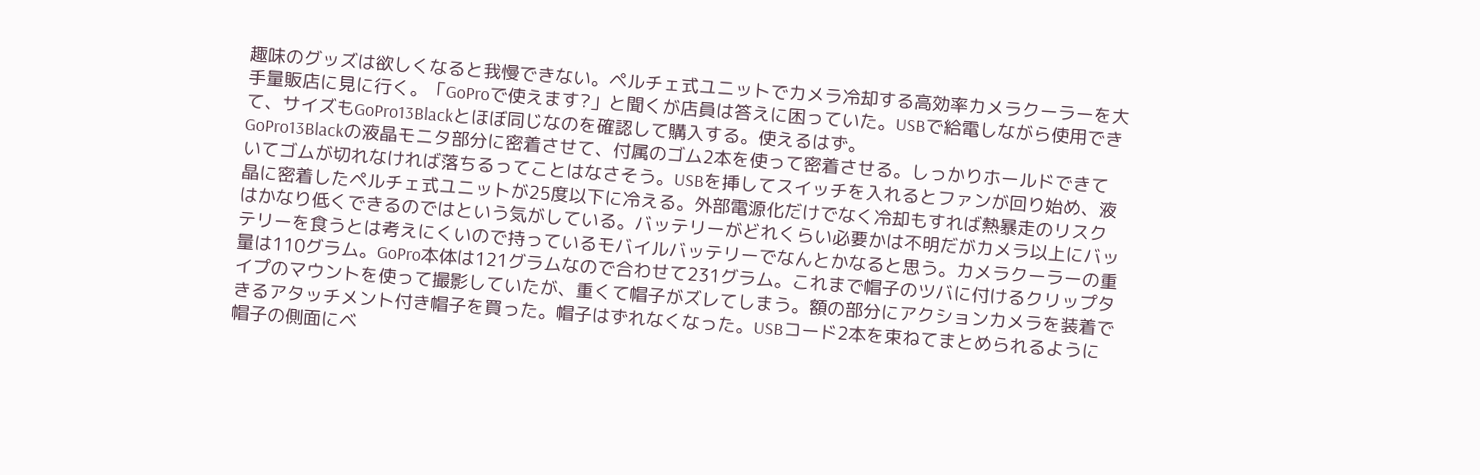趣味のグッズは欲しくなると我慢できない。ペルチェ式ユニットでカメラ冷却する高効率カメラクーラーを大手量販店に見に行く。「GoProで使えます?」と聞くが店員は答えに困っていた。USBで給電しながら使用できて、サイズもGoPro13Blackとほぼ同じなのを確認して購入する。使えるはず。
GoPro13Blackの液晶モニタ部分に密着させて、付属のゴム2本を使って密着させる。しっかりホールドできていてゴムが切れなければ落ちるってことはなさそう。USBを挿してスイッチを入れるとファンが回り始め、液晶に密着したペルチェ式ユニットが25度以下に冷える。外部電源化だけでなく冷却もすれば熱暴走のリスクはかなり低くできるのではという気がしている。バッテリーがどれくらい必要かは不明だがカメラ以上にバッテリーを食うとは考えにくいので持っているモバイルバッテリーでなんとかなると思う。カメラクーラーの重量は110グラム。GoPro本体は121グラムなので合わせて231グラム。これまで帽子のツバに付けるクリップタイプのマウントを使って撮影していたが、重くて帽子がズレてしまう。額の部分にアクションカメラを装着できるアタッチメント付き帽子を買った。帽子はずれなくなった。USBコード2本を束ねてまとめられるように帽子の側面にベ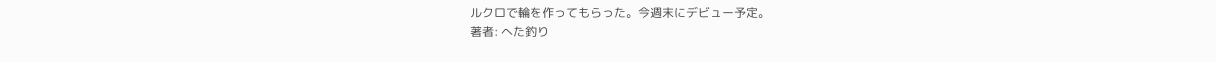ルクロで輪を作ってもらった。今週末にデビュー予定。
著者: へた釣り